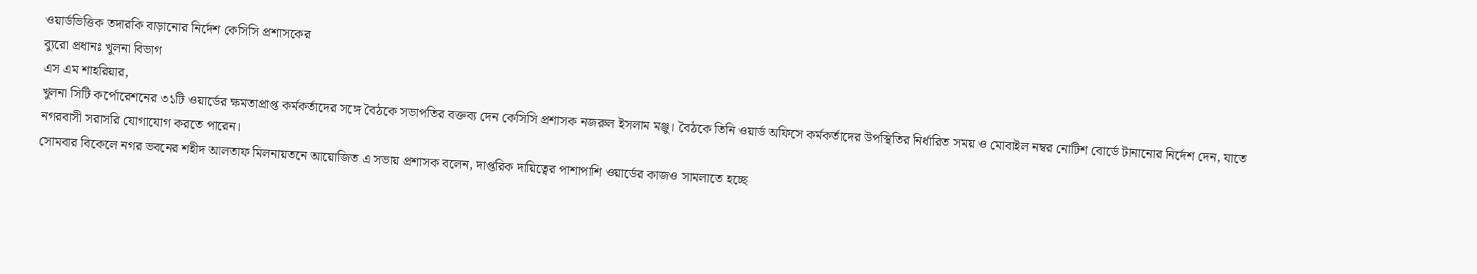ওয়ার্ডভিত্তিক তদারকি বাড়ানোর নির্দেশ কেসিসি প্রশাসকের
ব্যুরো প্রধানঃ খুলনা বিভাগ
এস এম শাহরিয়ার,
খুলনা সিটি কর্পোরেশনের ৩১টি ওয়ার্ডের ক্ষমতাপ্রাপ্ত কর্মকর্তাদের সঙ্গে বৈঠকে সভাপতির বক্তব্য দেন কেসিসি প্রশাসক নজরুল ইসলাম মঞ্জু। বৈঠকে তিনি ওয়ার্ড অফিসে কর্মকর্তাদের উপস্থিতির নির্ধারিত সময় ও মোবাইল নম্বর নোটিশ বোর্ডে টানানোর নির্দেশ দেন, যাতে নগরবাসী সরাসরি যোগাযোগ করতে পারেন।
সোমবার বিকেলে নগর ভবনের শহীদ আলতাফ মিলনায়তনে আয়োজিত এ সভায় প্রশাসক বলেন, দাপ্তরিক দায়িত্বের পাশাপাশি ওয়ার্ডের কাজও সামলাতে হচ্ছে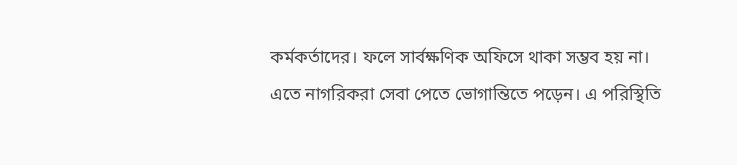কর্মকর্তাদের। ফলে সার্বক্ষণিক অফিসে থাকা সম্ভব হয় না। এতে নাগরিকরা সেবা পেতে ভোগান্তিতে পড়েন। এ পরিস্থিতি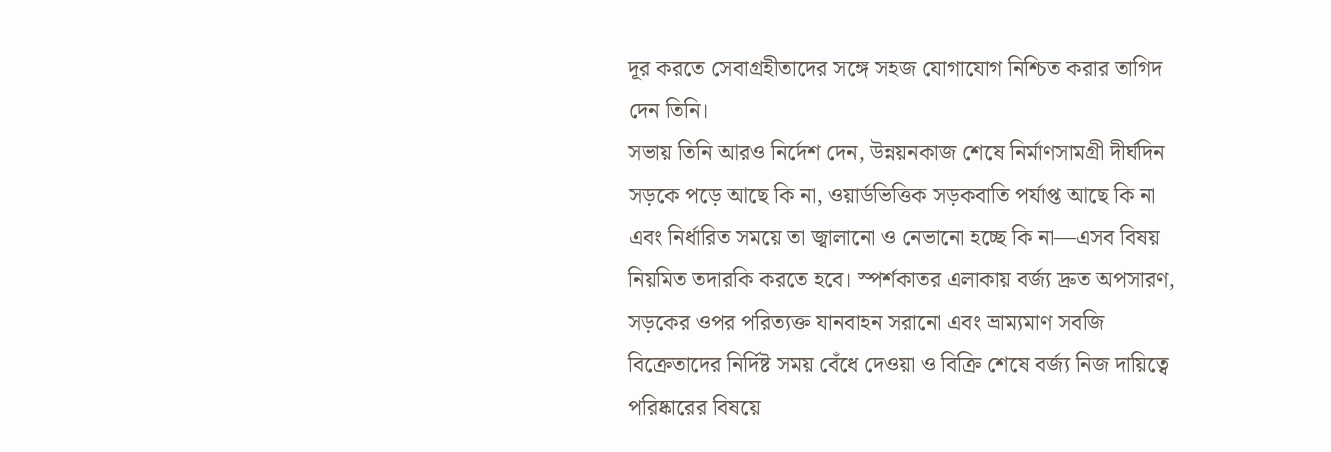দূর করতে সেবাগ্রহীতাদের সঙ্গে সহজ যোগাযোগ নিশ্চিত করার তাগিদ দেন তিনি।
সভায় তিনি আরও নির্দেশ দেন, উন্নয়নকাজ শেষে নির্মাণসামগ্রী দীর্ঘদিন সড়কে পড়ে আছে কি না, ওয়ার্ডভিত্তিক সড়কবাতি পর্যাপ্ত আছে কি না এবং নির্ধারিত সময়ে তা জ্বালানো ও নেভানো হচ্ছে কি না—এসব বিষয় নিয়মিত তদারকি করতে হবে। স্পর্শকাতর এলাকায় বর্জ্য দ্রুত অপসারণ, সড়কের ওপর পরিত্যক্ত যানবাহন সরানো এবং ভ্রাম্যমাণ সবজি বিক্রেতাদের নির্দিষ্ট সময় বেঁধে দেওয়া ও বিক্রি শেষে বর্জ্য নিজ দায়িত্বে পরিষ্কারের বিষয়ে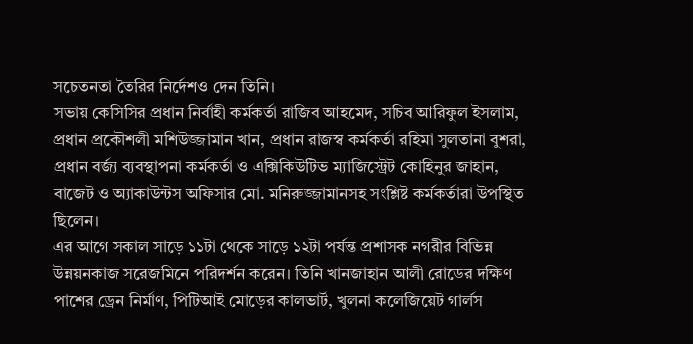সচেতনতা তৈরির নির্দেশও দেন তিনি।
সভায় কেসিসির প্রধান নির্বাহী কর্মকর্তা রাজিব আহমেদ, সচিব আরিফুল ইসলাম, প্রধান প্রকৌশলী মশিউজ্জামান খান, প্রধান রাজস্ব কর্মকর্তা রহিমা সুলতানা বুশরা, প্রধান বর্জ্য ব্যবস্থাপনা কর্মকর্তা ও এক্সিকিউটিভ ম্যাজিস্ট্রেট কোহিনুর জাহান, বাজেট ও অ্যাকাউন্টস অফিসার মো. মনিরুজ্জামানসহ সংশ্লিষ্ট কর্মকর্তারা উপস্থিত ছিলেন।
এর আগে সকাল সাড়ে ১১টা থেকে সাড়ে ১২টা পর্যন্ত প্রশাসক নগরীর বিভিন্ন উন্নয়নকাজ সরেজমিনে পরিদর্শন করেন। তিনি খানজাহান আলী রোডের দক্ষিণ পাশের ড্রেন নির্মাণ, পিটিআই মোড়ের কালভার্ট, খুলনা কলেজিয়েট গার্লস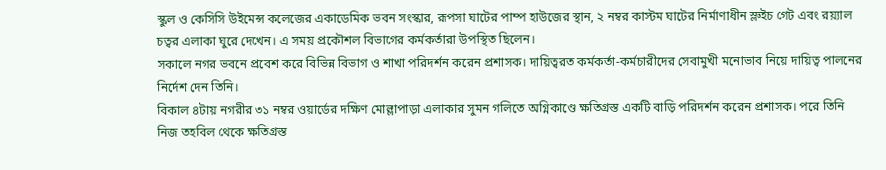স্কুল ও কেসিসি উইমেন্স কলেজের একাডেমিক ভবন সংস্কার, রূপসা ঘাটের পাম্প হাউজের স্থান, ২ নম্বর কাস্টম ঘাটের নির্মাণাধীন স্লুইচ গেট এবং রয়্যাল চত্বর এলাকা ঘুরে দেখেন। এ সময় প্রকৌশল বিভাগের কর্মকর্তারা উপস্থিত ছিলেন।
সকালে নগর ভবনে প্রবেশ করে বিভিন্ন বিভাগ ও শাখা পরিদর্শন করেন প্রশাসক। দায়িত্বরত কর্মকর্তা-কর্মচারীদের সেবামুখী মনোভাব নিয়ে দায়িত্ব পালনের নির্দেশ দেন তিনি।
বিকাল ৪টায় নগরীর ৩১ নম্বর ওয়ার্ডের দক্ষিণ মোল্লাপাড়া এলাকার সুমন গলিতে অগ্নিকাণ্ডে ক্ষতিগ্রস্ত একটি বাড়ি পরিদর্শন করেন প্রশাসক। পরে তিনি নিজ তহবিল থেকে ক্ষতিগ্রস্ত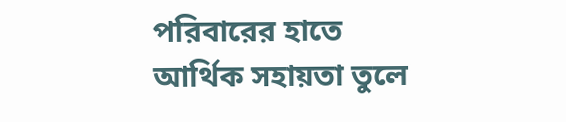পরিবারের হাতে আর্থিক সহায়তা তুলে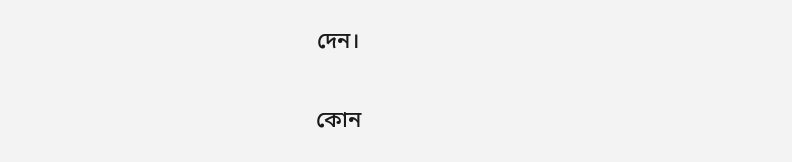দেন।

কোন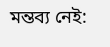মন্তব্য নেই: